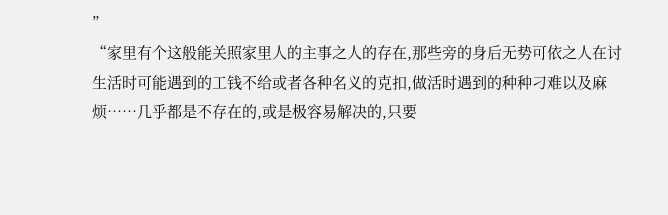”
“家里有个这般能关照家里人的主事之人的存在,那些旁的身后无势可依之人在讨生活时可能遇到的工钱不给或者各种名义的克扣,做活时遇到的种种刁难以及麻烦……几乎都是不存在的,或是极容易解决的,只要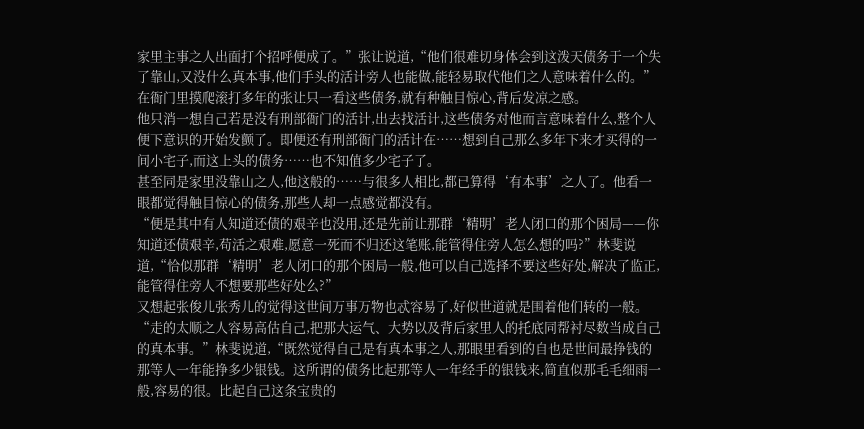家里主事之人出面打个招呼便成了。”张让说道,“他们很难切身体会到这泼天债务于一个失了靠山,又没什么真本事,他们手头的活计旁人也能做,能轻易取代他们之人意味着什么的。”
在衙门里摸爬滚打多年的张让只一看这些债务,就有种触目惊心,背后发凉之感。
他只消一想自己若是没有刑部衙门的活计,出去找活计,这些债务对他而言意味着什么,整个人便下意识的开始发颤了。即便还有刑部衙门的活计在……想到自己那么多年下来才买得的一间小宅子,而这上头的债务……也不知值多少宅子了。
甚至同是家里没靠山之人,他这般的……与很多人相比,都已算得‘有本事’之人了。他看一眼都觉得触目惊心的债务,那些人却一点感觉都没有。
“便是其中有人知道还债的艰辛也没用,还是先前让那群‘精明’老人闭口的那个困局——你知道还债艰辛,苟活之艰难,愿意一死而不归还这笔账,能管得住旁人怎么想的吗?”林斐说道,“恰似那群‘精明’老人闭口的那个困局一般,他可以自己选择不要这些好处,解决了监正,能管得住旁人不想要那些好处么?”
又想起张俊儿张秀儿的觉得这世间万事万物也忒容易了,好似世道就是围着他们转的一般。
“走的太顺之人容易高估自己,把那大运气、大势以及背后家里人的托底同帮衬尽数当成自己的真本事。”林斐说道,“既然觉得自己是有真本事之人,那眼里看到的自也是世间最挣钱的那等人一年能挣多少银钱。这所谓的债务比起那等人一年经手的银钱来,简直似那毛毛细雨一般,容易的很。比起自己这条宝贵的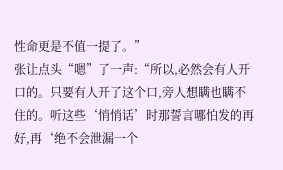性命更是不值一提了。”
张让点头“嗯”了一声:“所以,必然会有人开口的。只要有人开了这个口,旁人想瞒也瞒不住的。听这些‘悄悄话’时那誓言哪怕发的再好,再‘绝不会泄漏一个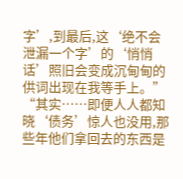字’,到最后,这‘绝不会泄漏一个字’的‘悄悄话’照旧会变成沉甸甸的供词出现在我等手上。”
“其实……即便人人都知晓‘债务’惊人也没用,那些年他们拿回去的东西是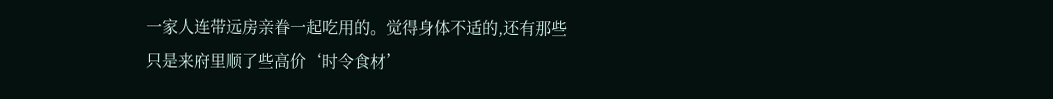一家人连带远房亲眷一起吃用的。觉得身体不适的,还有那些只是来府里顺了些高价‘时令食材’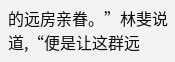的远房亲眷。”林斐说道,“便是让这群远